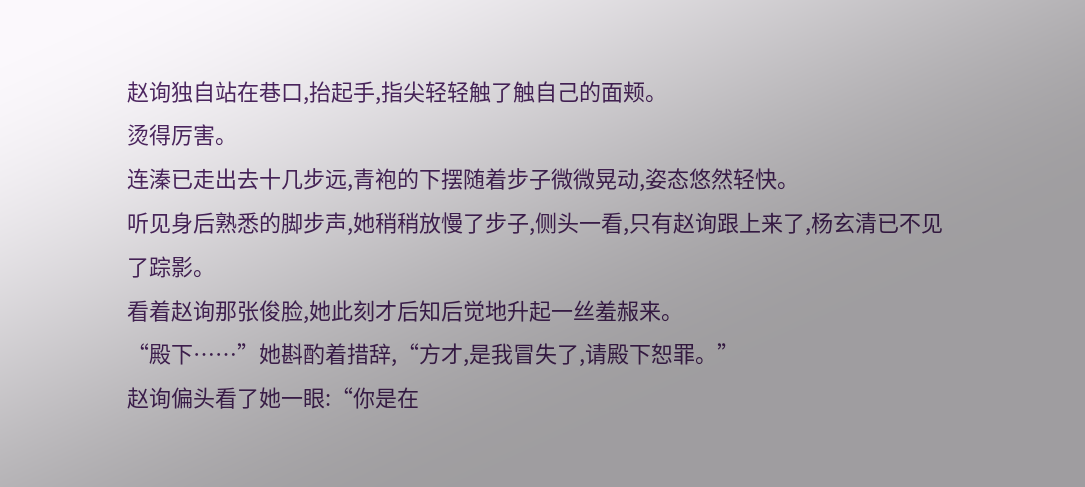赵询独自站在巷口,抬起手,指尖轻轻触了触自己的面颊。
烫得厉害。
连溱已走出去十几步远,青袍的下摆随着步子微微晃动,姿态悠然轻快。
听见身后熟悉的脚步声,她稍稍放慢了步子,侧头一看,只有赵询跟上来了,杨玄清已不见了踪影。
看着赵询那张俊脸,她此刻才后知后觉地升起一丝羞赧来。
“殿下……”她斟酌着措辞,“方才,是我冒失了,请殿下恕罪。”
赵询偏头看了她一眼:“你是在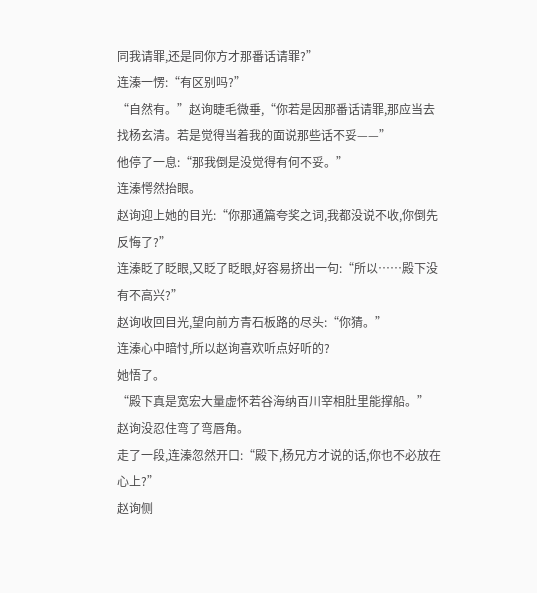同我请罪,还是同你方才那番话请罪?”
连溱一愣:“有区别吗?”
“自然有。”赵询睫毛微垂,“你若是因那番话请罪,那应当去找杨玄清。若是觉得当着我的面说那些话不妥——”
他停了一息:“那我倒是没觉得有何不妥。”
连溱愕然抬眼。
赵询迎上她的目光:“你那通篇夸奖之词,我都没说不收,你倒先反悔了?”
连溱眨了眨眼,又眨了眨眼,好容易挤出一句:“所以……殿下没有不高兴?”
赵询收回目光,望向前方青石板路的尽头:“你猜。”
连溱心中暗忖,所以赵询喜欢听点好听的?
她悟了。
“殿下真是宽宏大量虚怀若谷海纳百川宰相肚里能撑船。”
赵询没忍住弯了弯唇角。
走了一段,连溱忽然开口:“殿下,杨兄方才说的话,你也不必放在心上?”
赵询侧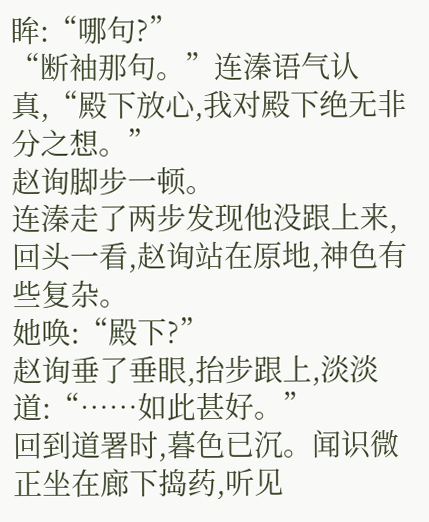眸:“哪句?”
“断袖那句。”连溱语气认真,“殿下放心,我对殿下绝无非分之想。”
赵询脚步一顿。
连溱走了两步发现他没跟上来,回头一看,赵询站在原地,神色有些复杂。
她唤:“殿下?”
赵询垂了垂眼,抬步跟上,淡淡道:“……如此甚好。”
回到道署时,暮色已沉。闻识微正坐在廊下捣药,听见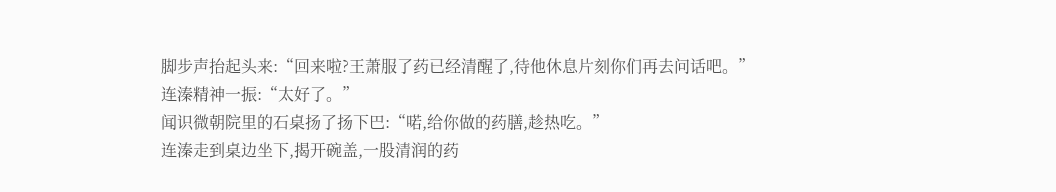脚步声抬起头来:“回来啦?王萧服了药已经清醒了,待他休息片刻你们再去问话吧。”
连溱精神一振:“太好了。”
闻识微朝院里的石桌扬了扬下巴:“喏,给你做的药膳,趁热吃。”
连溱走到桌边坐下,揭开碗盖,一股清润的药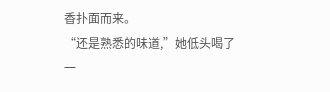香扑面而来。
“还是熟悉的味道,”她低头喝了一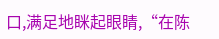口,满足地眯起眼睛,“在陈